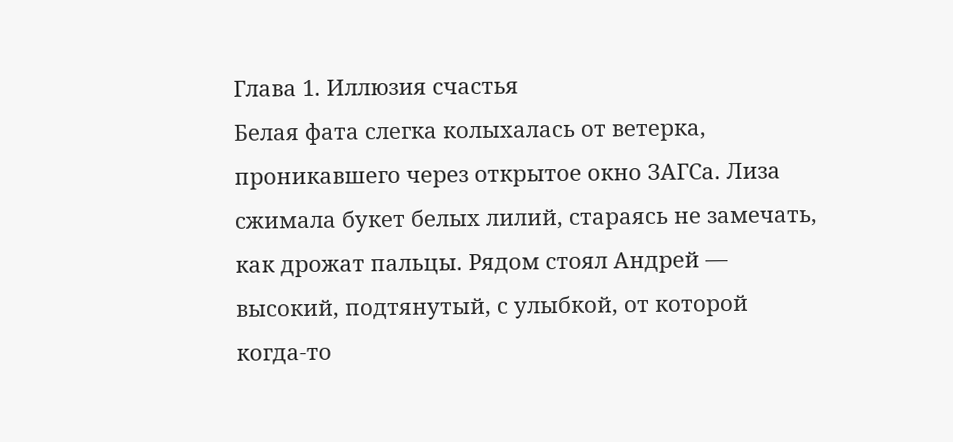Глава 1. Иллюзия счастья
Белая фата слегка колыхалась от ветерка, проникавшего через открытое окно ЗАГСа. Лиза сжимала букет белых лилий, стараясь не замечать, как дрожат пальцы. Рядом стоял Андрей — высокий, подтянутый, с улыбкой, от которой когда‑то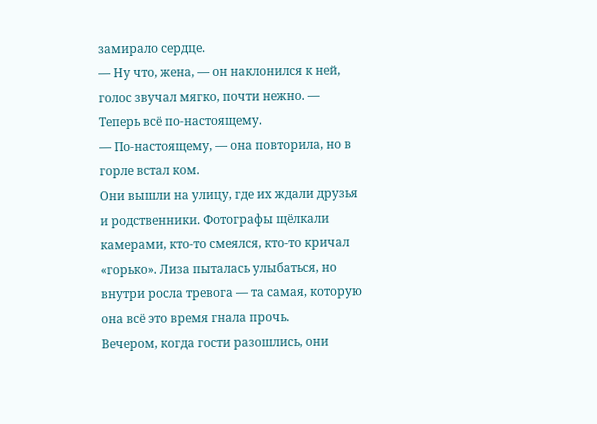замирало сердце.
— Ну что, жена, — он наклонился к ней, голос звучал мягко, почти нежно. — Теперь всё по‑настоящему.
— По‑настоящему, — она повторила, но в горле встал ком.
Они вышли на улицу, где их ждали друзья и родственники. Фотографы щёлкали камерами, кто‑то смеялся, кто‑то кричал «горько». Лиза пыталась улыбаться, но внутри росла тревога — та самая, которую она всё это время гнала прочь.
Вечером, когда гости разошлись, они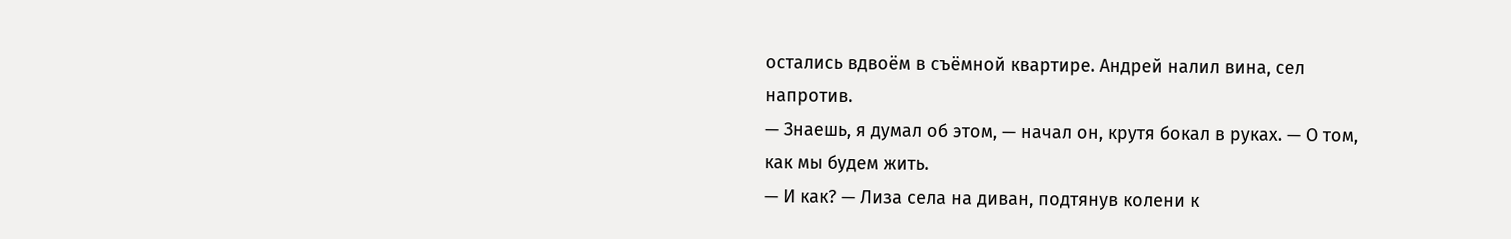остались вдвоём в съёмной квартире. Андрей налил вина, сел напротив.
— Знаешь, я думал об этом, — начал он, крутя бокал в руках. — О том, как мы будем жить.
— И как? — Лиза села на диван, подтянув колени к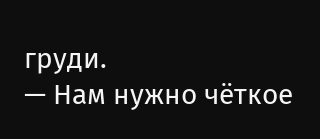груди.
— Нам нужно чёткое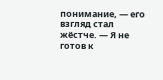понимание, — его взгляд стал жёстче. — Я не готов к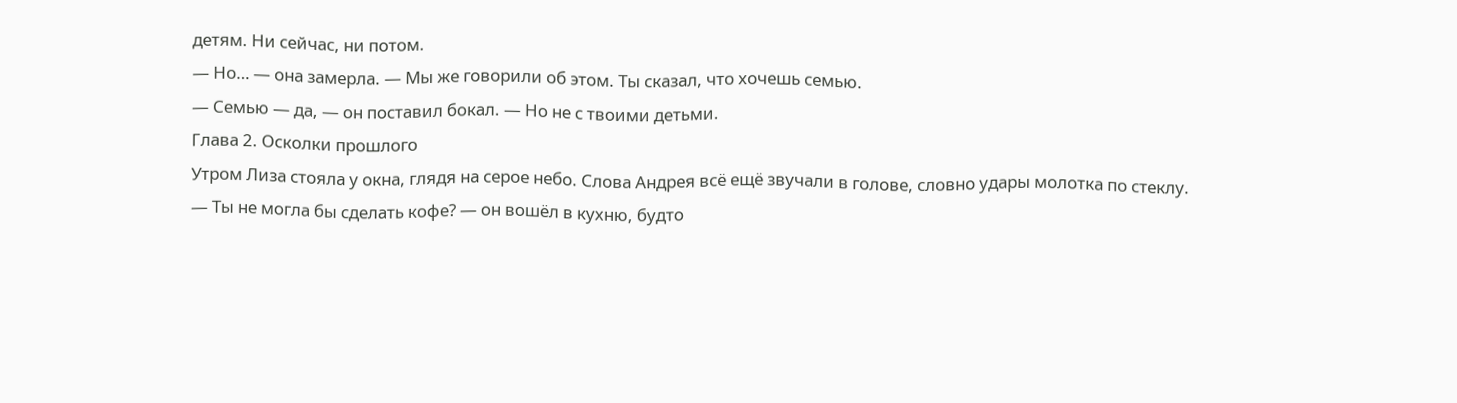детям. Ни сейчас, ни потом.
— Но… — она замерла. — Мы же говорили об этом. Ты сказал, что хочешь семью.
— Семью — да, — он поставил бокал. — Но не с твоими детьми.
Глава 2. Осколки прошлого
Утром Лиза стояла у окна, глядя на серое небо. Слова Андрея всё ещё звучали в голове, словно удары молотка по стеклу.
— Ты не могла бы сделать кофе? — он вошёл в кухню, будто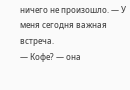ничего не произошло. — У меня сегодня важная встреча.
— Кофе? — она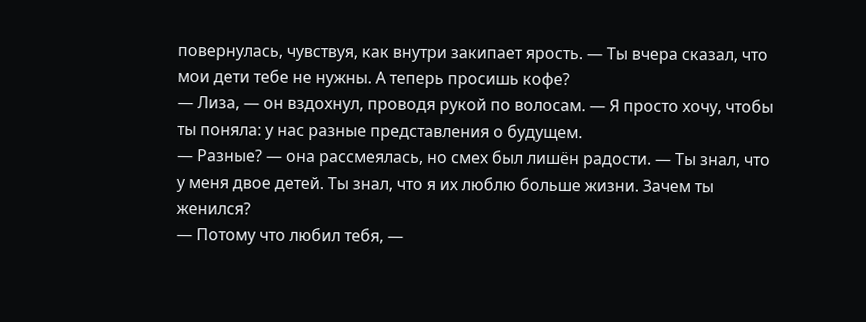повернулась, чувствуя, как внутри закипает ярость. — Ты вчера сказал, что мои дети тебе не нужны. А теперь просишь кофе?
— Лиза, — он вздохнул, проводя рукой по волосам. — Я просто хочу, чтобы ты поняла: у нас разные представления о будущем.
— Разные? — она рассмеялась, но смех был лишён радости. — Ты знал, что у меня двое детей. Ты знал, что я их люблю больше жизни. Зачем ты женился?
— Потому что любил тебя, —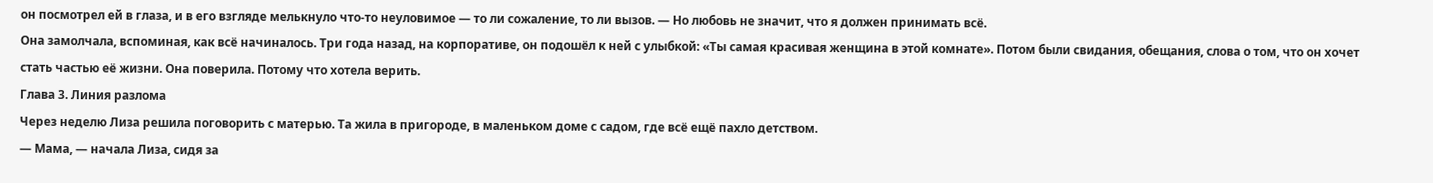он посмотрел ей в глаза, и в его взгляде мелькнуло что‑то неуловимое — то ли сожаление, то ли вызов. — Но любовь не значит, что я должен принимать всё.
Она замолчала, вспоминая, как всё начиналось. Три года назад, на корпоративе, он подошёл к ней с улыбкой: «Ты самая красивая женщина в этой комнате». Потом были свидания, обещания, слова о том, что он хочет стать частью её жизни. Она поверила. Потому что хотела верить.
Глава 3. Линия разлома
Через неделю Лиза решила поговорить с матерью. Та жила в пригороде, в маленьком доме с садом, где всё ещё пахло детством.
— Мама, — начала Лиза, сидя за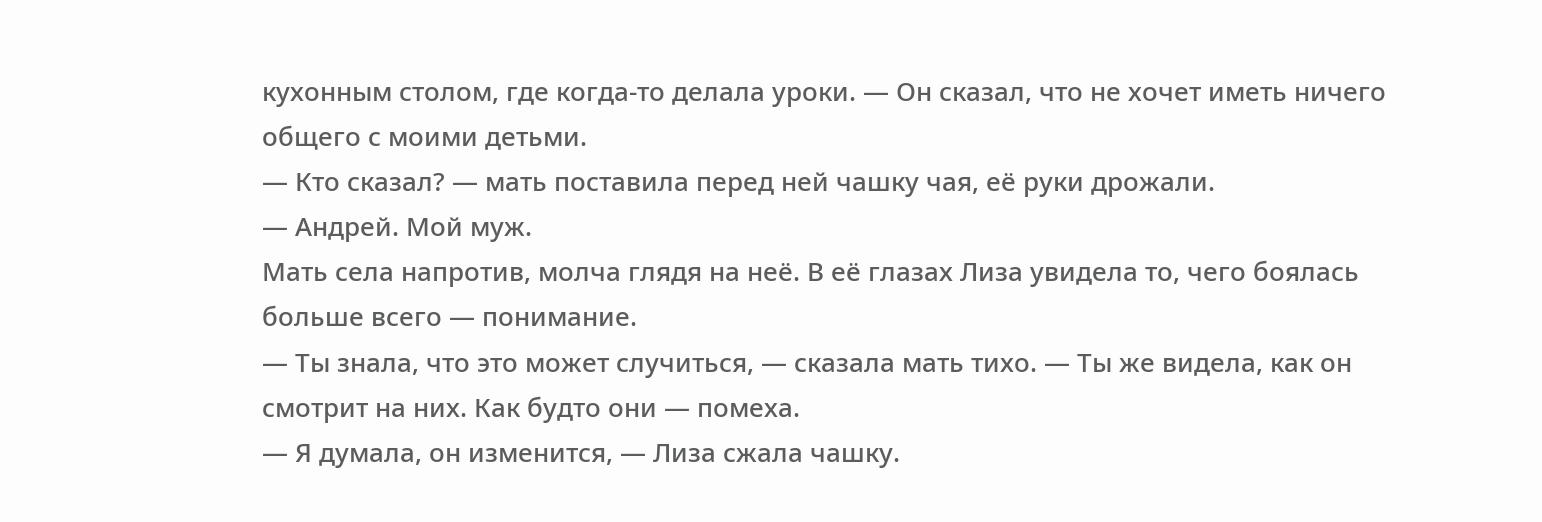кухонным столом, где когда‑то делала уроки. — Он сказал, что не хочет иметь ничего общего с моими детьми.
— Кто сказал? — мать поставила перед ней чашку чая, её руки дрожали.
— Андрей. Мой муж.
Мать села напротив, молча глядя на неё. В её глазах Лиза увидела то, чего боялась больше всего — понимание.
— Ты знала, что это может случиться, — сказала мать тихо. — Ты же видела, как он смотрит на них. Как будто они — помеха.
— Я думала, он изменится, — Лиза сжала чашку.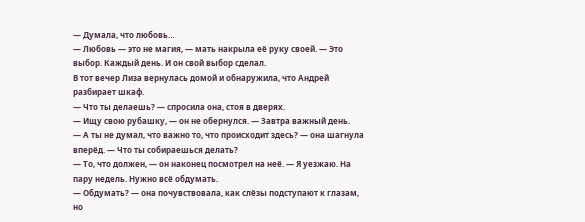— Думала, что любовь…
— Любовь — это не магия, — мать накрыла её руку своей. — Это выбор. Каждый день. И он свой выбор сделал.
В тот вечер Лиза вернулась домой и обнаружила, что Андрей разбирает шкаф.
— Что ты делаешь? — спросила она, стоя в дверях.
— Ищу свою рубашку, — он не обернулся. — Завтра важный день.
— А ты не думал, что важно то, что происходит здесь? — она шагнула вперёд. — Что ты собираешься делать?
— То, что должен, — он наконец посмотрел на неё. — Я уезжаю. На пару недель. Нужно всё обдумать.
— Обдумать? — она почувствовала, как слёзы подступают к глазам, но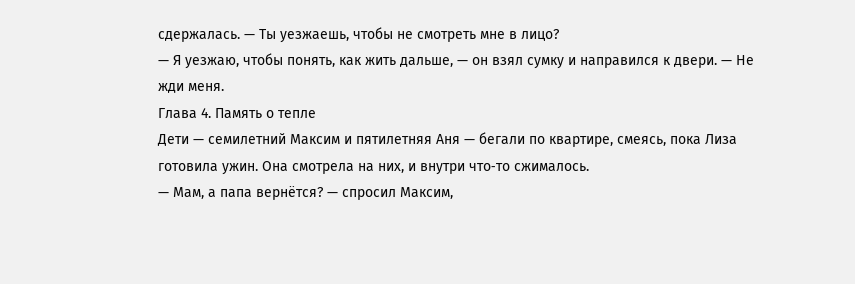сдержалась. — Ты уезжаешь, чтобы не смотреть мне в лицо?
— Я уезжаю, чтобы понять, как жить дальше, — он взял сумку и направился к двери. — Не жди меня.
Глава 4. Память о тепле
Дети — семилетний Максим и пятилетняя Аня — бегали по квартире, смеясь, пока Лиза готовила ужин. Она смотрела на них, и внутри что‑то сжималось.
— Мам, а папа вернётся? — спросил Максим,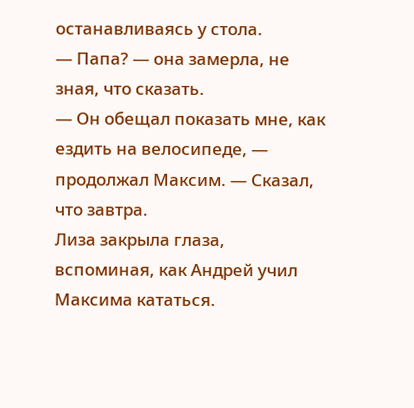останавливаясь у стола.
— Папа? — она замерла, не зная, что сказать.
— Он обещал показать мне, как ездить на велосипеде, — продолжал Максим. — Сказал, что завтра.
Лиза закрыла глаза, вспоминая, как Андрей учил Максима кататься.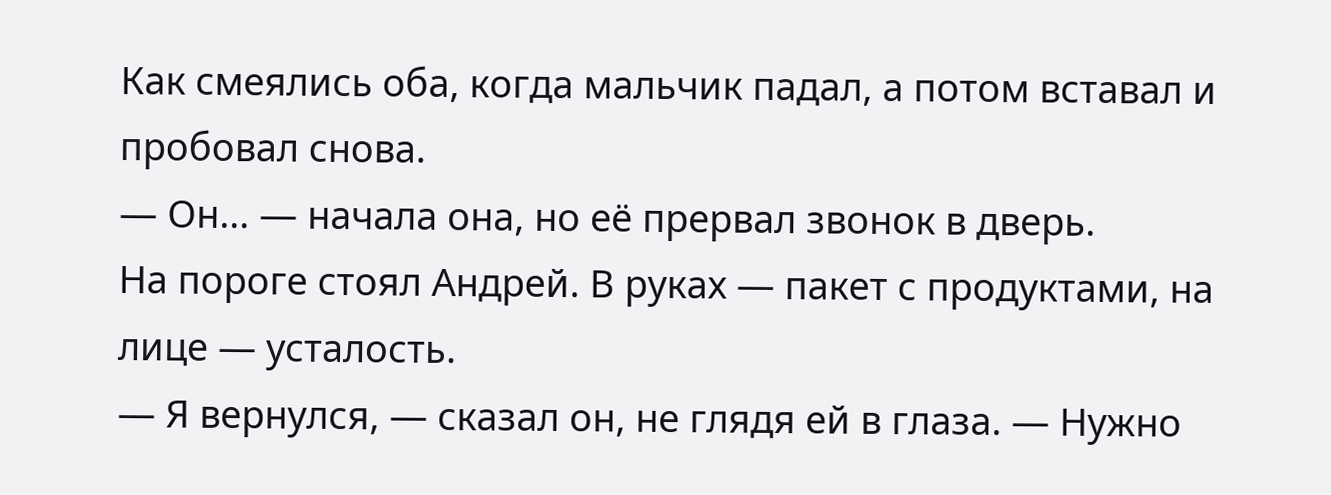Как смеялись оба, когда мальчик падал, а потом вставал и пробовал снова.
— Он… — начала она, но её прервал звонок в дверь.
На пороге стоял Андрей. В руках — пакет с продуктами, на лице — усталость.
— Я вернулся, — сказал он, не глядя ей в глаза. — Нужно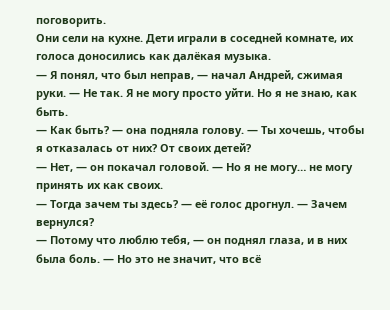поговорить.
Они сели на кухне. Дети играли в соседней комнате, их голоса доносились как далёкая музыка.
— Я понял, что был неправ, — начал Андрей, сжимая руки. — Не так. Я не могу просто уйти. Но я не знаю, как быть.
— Как быть? — она подняла голову. — Ты хочешь, чтобы я отказалась от них? От своих детей?
— Нет, — он покачал головой. — Но я не могу… не могу принять их как своих.
— Тогда зачем ты здесь? — её голос дрогнул. — Зачем вернулся?
— Потому что люблю тебя, — он поднял глаза, и в них была боль. — Но это не значит, что всё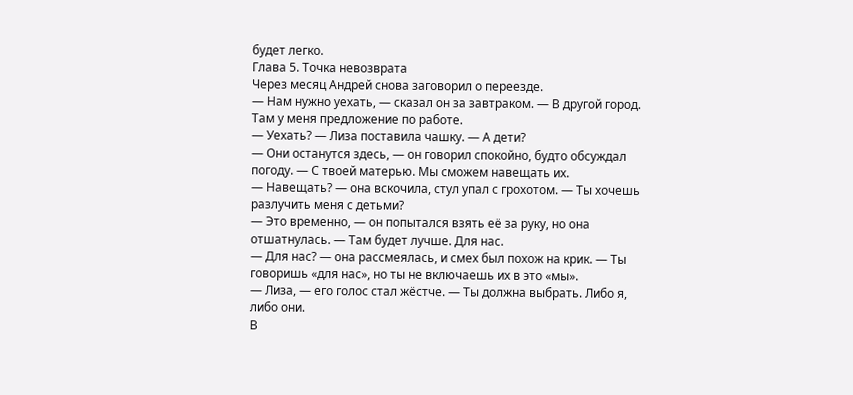будет легко.
Глава 5. Точка невозврата
Через месяц Андрей снова заговорил о переезде.
— Нам нужно уехать, — сказал он за завтраком. — В другой город. Там у меня предложение по работе.
— Уехать? — Лиза поставила чашку. — А дети?
— Они останутся здесь, — он говорил спокойно, будто обсуждал погоду. — С твоей матерью. Мы сможем навещать их.
— Навещать? — она вскочила, стул упал с грохотом. — Ты хочешь разлучить меня с детьми?
— Это временно, — он попытался взять её за руку, но она отшатнулась. — Там будет лучше. Для нас.
— Для нас? — она рассмеялась, и смех был похож на крик. — Ты говоришь «для нас», но ты не включаешь их в это «мы».
— Лиза, — его голос стал жёстче. — Ты должна выбрать. Либо я, либо они.
В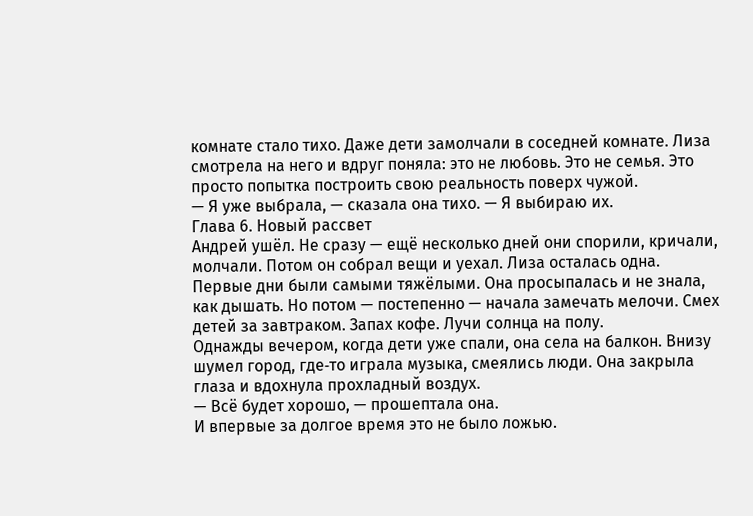комнате стало тихо. Даже дети замолчали в соседней комнате. Лиза смотрела на него и вдруг поняла: это не любовь. Это не семья. Это просто попытка построить свою реальность поверх чужой.
— Я уже выбрала, — сказала она тихо. — Я выбираю их.
Глава 6. Новый рассвет
Андрей ушёл. Не сразу — ещё несколько дней они спорили, кричали, молчали. Потом он собрал вещи и уехал. Лиза осталась одна.
Первые дни были самыми тяжёлыми. Она просыпалась и не знала, как дышать. Но потом — постепенно — начала замечать мелочи. Смех детей за завтраком. Запах кофе. Лучи солнца на полу.
Однажды вечером, когда дети уже спали, она села на балкон. Внизу шумел город, где‑то играла музыка, смеялись люди. Она закрыла глаза и вдохнула прохладный воздух.
— Всё будет хорошо, — прошептала она.
И впервые за долгое время это не было ложью.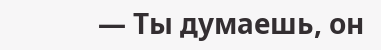— Ты думаешь, он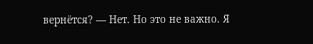вернётся? — Нет. Но это не важно. Я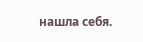нашла себя.